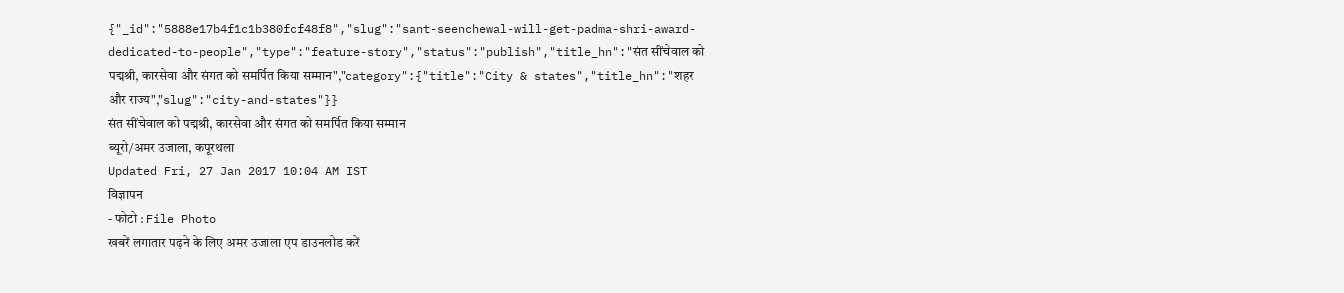{"_id":"5888e17b4f1c1b380fcf48f8","slug":"sant-seenchewal-will-get-padma-shri-award-dedicated-to-people","type":"feature-story","status":"publish","title_hn":"संत सींचेवाल को पद्मश्री, कारसेवा और संगत को समर्पित किया सम्मान","category":{"title":"City & states","title_hn":"शहर और राज्य","slug":"city-and-states"}}
संत सींचेवाल को पद्मश्री, कारसेवा और संगत को समर्पित किया सम्मान
ब्यूरो/अमर उजाला, कपूरथला
Updated Fri, 27 Jan 2017 10:04 AM IST
विज्ञापन
- फोटो : File Photo
खबरें लगातार पढ़ने के लिए अमर उजाला एप डाउनलोड करें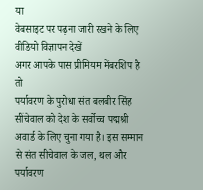या
वेबसाइट पर पढ़ना जारी रखने के लिए वीडियो विज्ञापन देखें
अगर आपके पास प्रीमियम मेंबरशिप है तो
पर्यावरण के पुरोधा संत बलबीर सिंह सींचेवाल को देश के सर्वोच्च पद्मश्री अवार्ड के लिए चुना गया है। इस सम्मान से संत सीचेवाल के जल, थल और पर्यावरण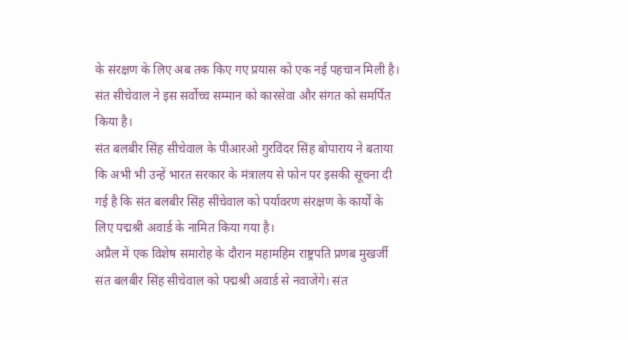के संरक्षण के लिए अब तक किए गए प्रयास को एक नई पहचान मिली है। संत सीचेवाल ने इस सर्वोच्च सम्मान को कारसेवा और संगत को समर्पित किया है।
संत बलबीर सिंह सीचेवाल के पीआरओ गुरविंदर सिंह बोपाराय ने बताया कि अभी भी उन्हें भारत सरकार के मंत्रालय से फोन पर इसकी सूचना दी गई है कि संत बलबीर सिंह सींचेवाल को पर्यावरण संरक्षण के कार्यों के लिए पद्मश्री अवार्ड के नामित किया गया है।
अप्रैल में एक विशेष समारोह के दौरान महामहिम राष्ट्रपति प्रणब मुखर्जी संत बलबीर सिंह सीचेवाल को पद्मश्री अवार्ड से नवाजेंगे। संत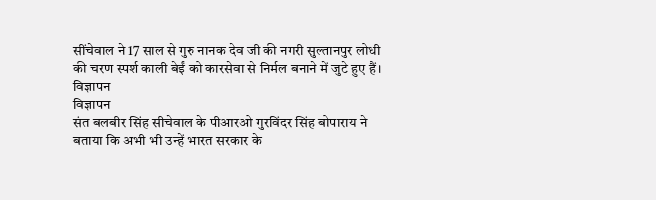सींचेवाल ने 17 साल से गुरु नानक देव जी की नगरी सुल्तानपुर लोधी की चरण स्पर्श काली बेईं को कारसेवा से निर्मल बनाने में जुटे हुए हैं।
विज्ञापन
विज्ञापन
संत बलबीर सिंह सीचेवाल के पीआरओ गुरविंदर सिंह बोपाराय ने बताया कि अभी भी उन्हें भारत सरकार के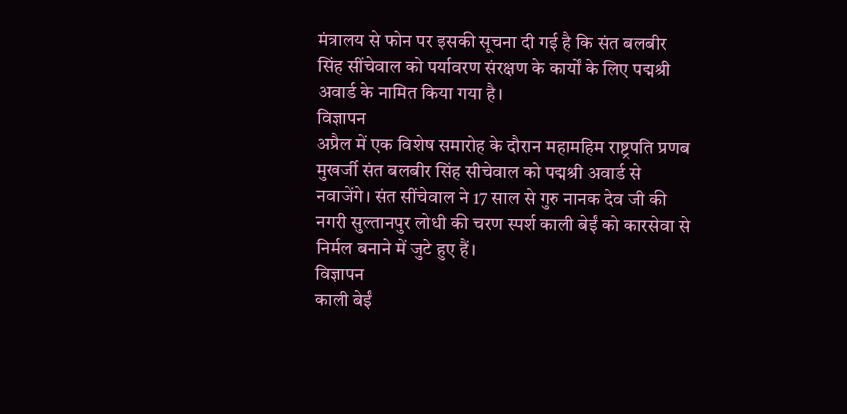मंत्रालय से फोन पर इसकी सूचना दी गई है कि संत बलबीर सिंह सींचेवाल को पर्यावरण संरक्षण के कार्यों के लिए पद्मश्री अवार्ड के नामित किया गया है।
विज्ञापन
अप्रैल में एक विशेष समारोह के दौरान महामहिम राष्ट्रपति प्रणब मुखर्जी संत बलबीर सिंह सीचेवाल को पद्मश्री अवार्ड से नवाजेंगे। संत सींचेवाल ने 17 साल से गुरु नानक देव जी की नगरी सुल्तानपुर लोधी की चरण स्पर्श काली बेईं को कारसेवा से निर्मल बनाने में जुटे हुए हैं।
विज्ञापन
काली बेईं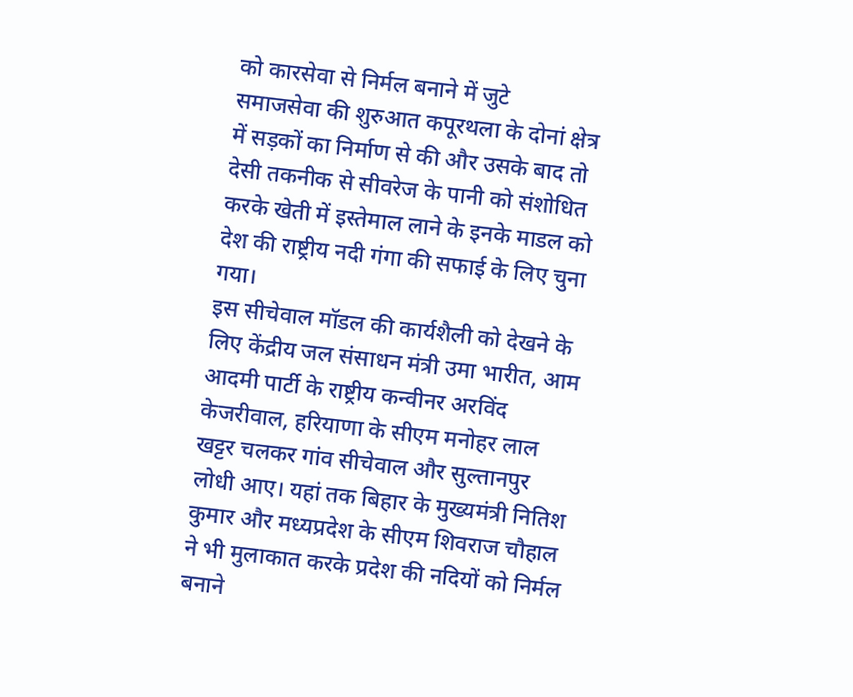को कारसेवा से निर्मल बनाने में जुटे
समाजसेवा की शुरुआत कपूरथला के दोनां क्षेत्र में सड़कों का निर्माण से की और उसके बाद तो देसी तकनीक से सीवरेज के पानी को संशोधित करके खेती में इस्तेमाल लाने के इनके माडल को देश की राष्ट्रीय नदी गंगा की सफाई के लिए चुना गया।
इस सीचेवाल मॉडल की कार्यशैली को देखने के लिए केंद्रीय जल संसाधन मंत्री उमा भारीत, आम आदमी पार्टी के राष्ट्रीय कन्वीनर अरविंद केजरीवाल, हरियाणा के सीएम मनोहर लाल खट्टर चलकर गांव सीचेवाल और सुल्तानपुर लोधी आए। यहां तक बिहार के मुख्यमंत्री नितिश कुमार और मध्यप्रदेश के सीएम शिवराज चौहाल ने भी मुलाकात करके प्रदेश की नदियों को निर्मल बनाने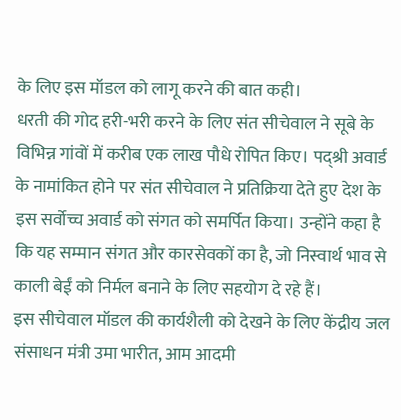के लिए इस मॉडल को लागू करने की बात कही।
धरती की गोद हरी-भरी करने के लिए संत सीचेवाल ने सूबे के विभिन्न गांवों में करीब एक लाख पौधे रोपित किए। पद्श्री अवार्ड के नामांकित होने पर संत सीचेवाल ने प्रतिक्रिया देते हुए देश के इस सर्वोच्च अवार्ड को संगत को समर्पित किया। उन्होंने कहा है कि यह सम्मान संगत और कारसेवकों का है, जो निस्वार्थ भाव से काली बेईं को निर्मल बनाने के लिए सहयोग दे रहे हैं।
इस सीचेवाल मॉडल की कार्यशैली को देखने के लिए केंद्रीय जल संसाधन मंत्री उमा भारीत, आम आदमी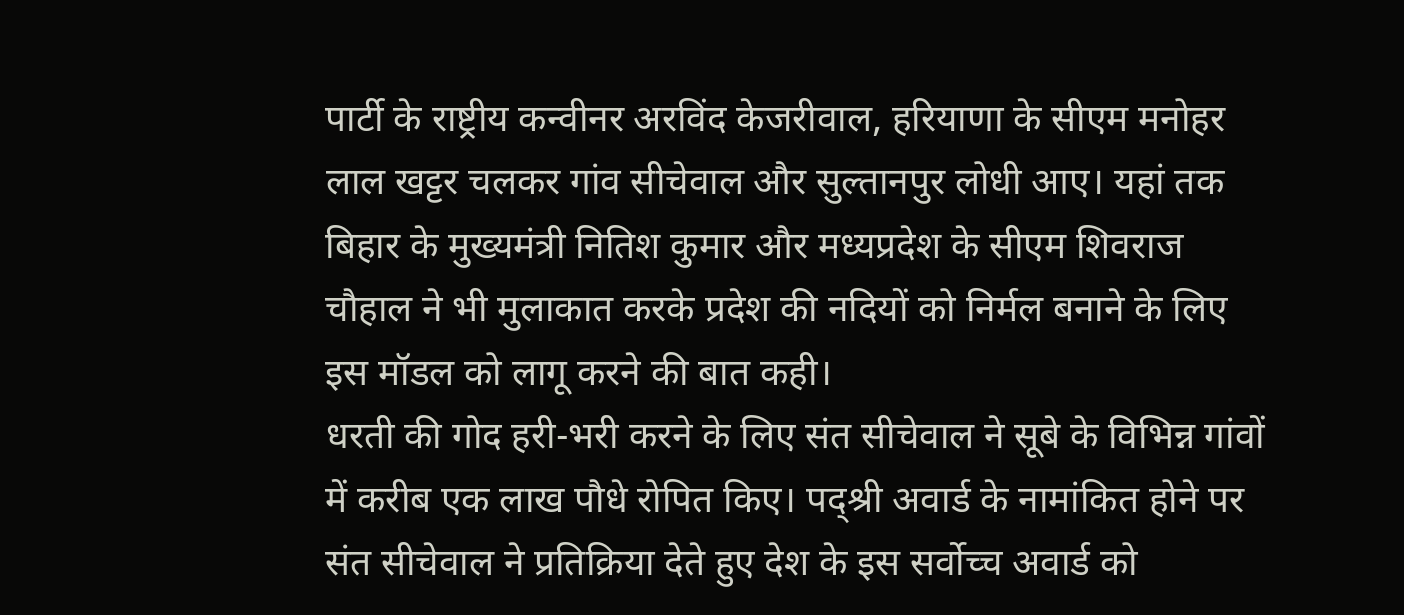पार्टी के राष्ट्रीय कन्वीनर अरविंद केजरीवाल, हरियाणा के सीएम मनोहर लाल खट्टर चलकर गांव सीचेवाल और सुल्तानपुर लोधी आए। यहां तक बिहार के मुख्यमंत्री नितिश कुमार और मध्यप्रदेश के सीएम शिवराज चौहाल ने भी मुलाकात करके प्रदेश की नदियों को निर्मल बनाने के लिए इस मॉडल को लागू करने की बात कही।
धरती की गोद हरी-भरी करने के लिए संत सीचेवाल ने सूबे के विभिन्न गांवों में करीब एक लाख पौधे रोपित किए। पद्श्री अवार्ड के नामांकित होने पर संत सीचेवाल ने प्रतिक्रिया देते हुए देश के इस सर्वोच्च अवार्ड को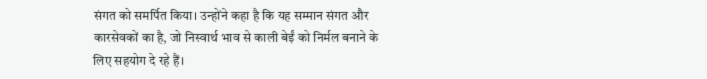संगत को समर्पित किया। उन्होंने कहा है कि यह सम्मान संगत और कारसेवकों का है, जो निस्वार्थ भाव से काली बेईं को निर्मल बनाने के लिए सहयोग दे रहे हैं।